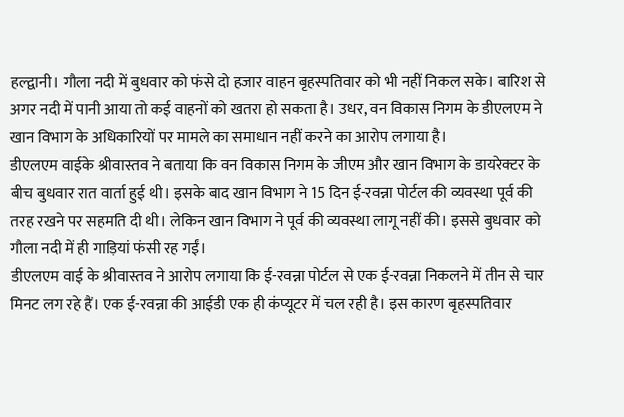हल्द्वानी। गौला नदी में बुधवार को फंसे दो हजार वाहन बृहस्पतिवार को भी नहीं निकल सके। बारिश से अगर नदी में पानी आया तो कई वाहनों को खतरा हो सकता है। उधर, वन विकास निगम के डीएलएम ने खान विभाग के अधिकारियों पर मामले का समाधान नहीं करने का आरोप लगाया है।
डीएलएम वाईके श्रीवास्तव ने बताया कि वन विकास निगम के जीएम और खान विभाग के डायरेक्टर के बीच बुधवार रात वार्ता हुई थी। इसके बाद खान विभाग ने 15 दिन ई-रवन्ना पोर्टल की व्यवस्था पूर्व की तरह रखने पर सहमति दी थी। लेकिन खान विभाग ने पूर्व की व्यवस्था लागू नहीं की। इससे बुधवार को गौला नदी में ही गाड़ियां फंसी रह गईं।
डीएलएम वाई के श्रीवास्तव ने आरोप लगाया कि ई-रवन्ना पोर्टल से एक ई-रवन्ना निकलने में तीन से चार मिनट लग रहे हैं। एक ई-रवन्ना की आईडी एक ही कंप्यूटर में चल रही है। इस कारण बृहस्पतिवार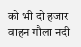को भी दो हजार वाहन गौला नदी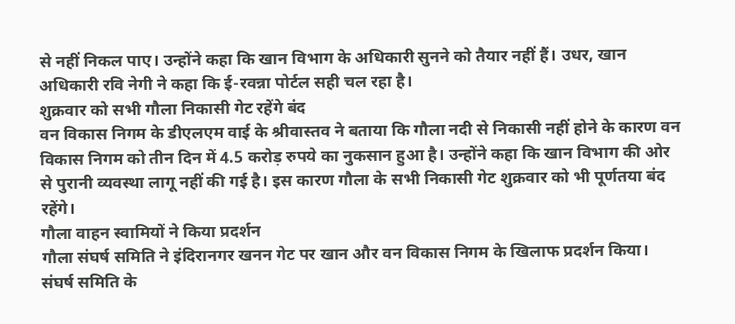से नहीं निकल पाए। उन्होंने कहा कि खान विभाग के अधिकारी सुनने को तैयार नहीं हैं। उधर, खान अधिकारी रवि नेगी ने कहा कि ई-रवन्ना पोर्टल सही चल रहा है।
शुक्रवार को सभी गौला निकासी गेट रहेंगे बंद
वन विकास निगम के डीएलएम वाई के श्रीवास्तव ने बताया कि गौला नदी से निकासी नहीं होने के कारण वन विकास निगम को तीन दिन में 4.5 करोड़ रुपये का नुकसान हुआ है। उन्होंने कहा कि खान विभाग की ओर से पुरानी व्यवस्था लागू नहीं की गई है। इस कारण गौला के सभी निकासी गेट शुक्रवार को भी पूर्णतया बंद रहेंगे।
गौला वाहन स्वामियों ने किया प्रदर्शन
गौला संघर्ष समिति ने इंदिरानगर खनन गेट पर खान और वन विकास निगम के खिलाफ प्रदर्शन किया। संघर्ष समिति के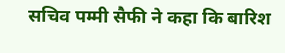सचिव पम्मी सैफी ने कहा कि बारिश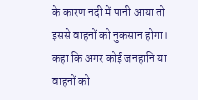के कारण नदी में पानी आया तो इससे वाहनों को नुकसान होगा। कहा कि अगर कोई जनहानि या वाहनों को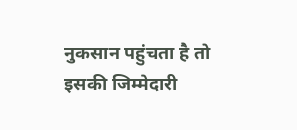नुकसान पहुंचता है तो इसकी जिम्मेदारी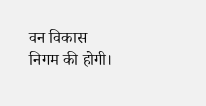वन विकास निगम की होगी।